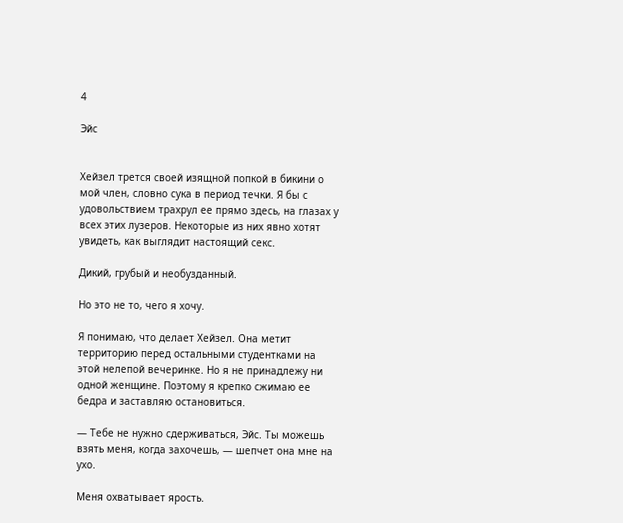4

Эйс


Хейзел трется своей изящной попкой в бикини о мой член, словно сука в период течки. Я бы с удовольствием трахрул ее прямо здесь, на глазах у всех этих лузеров. Некоторые из них явно хотят увидеть, как выглядит настоящий секс.

Дикий, грубый и необузданный.

Но это не то, чего я хочу.

Я понимаю, что делает Хейзел. Она метит территорию перед остальными студентками на этой нелепой вечеринке. Но я не принадлежу ни одной женщине. Поэтому я крепко сжимаю ее бедра и заставляю остановиться.

— Тебе не нужно сдерживаться, Эйс. Ты можешь взять меня, когда захочешь, — шепчет она мне на ухо.

Меня охватывает ярость.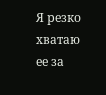Я резко хватаю ее за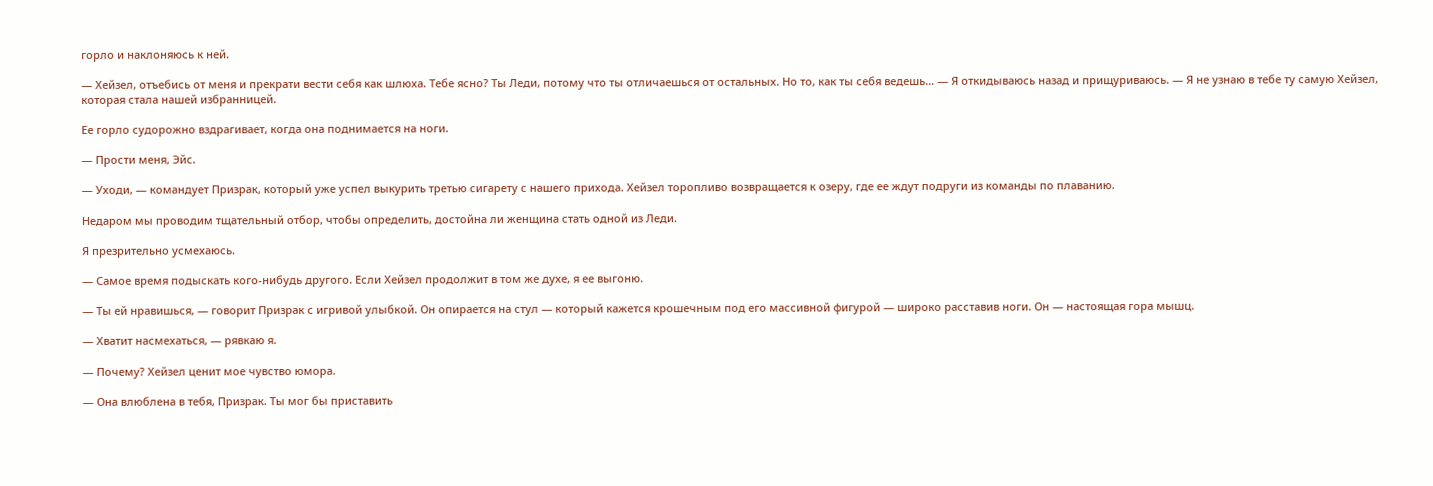горло и наклоняюсь к ней.

— Хейзел, отъебись от меня и прекрати вести себя как шлюха. Тебе ясно? Ты Леди, потому что ты отличаешься от остальных. Но то, как ты себя ведешь… — Я откидываюсь назад и прищуриваюсь. — Я не узнаю в тебе ту самую Хейзел, которая стала нашей избранницей.

Ее горло судорожно вздрагивает, когда она поднимается на ноги.

— Прости меня, Эйс.

— Уходи, — командует Призрак, который уже успел выкурить третью сигарету с нашего прихода. Хейзел торопливо возвращается к озеру, где ее ждут подруги из команды по плаванию.

Недаром мы проводим тщательный отбор, чтобы определить, достойна ли женщина стать одной из Леди.

Я презрительно усмехаюсь.

— Самое время подыскать кого-нибудь другого. Если Хейзел продолжит в том же духе, я ее выгоню.

— Ты ей нравишься, — говорит Призрак с игривой улыбкой. Он опирается на стул — который кажется крошечным под его массивной фигурой — широко расставив ноги. Он — настоящая гора мышц.

— Хватит насмехаться, — рявкаю я.

— Почему? Хейзел ценит мое чувство юмора.

— Она влюблена в тебя, Призрак. Ты мог бы приставить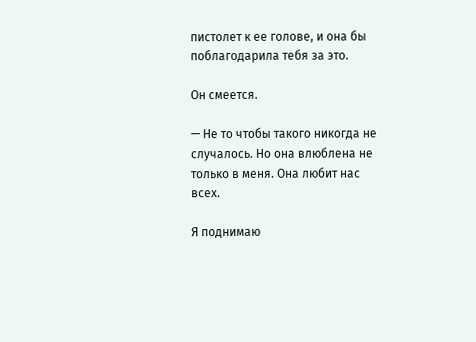пистолет к ее голове, и она бы поблагодарила тебя за это.

Он смеется.

— Не то чтобы такого никогда не случалось. Но она влюблена не только в меня. Она любит нас всех.

Я поднимаю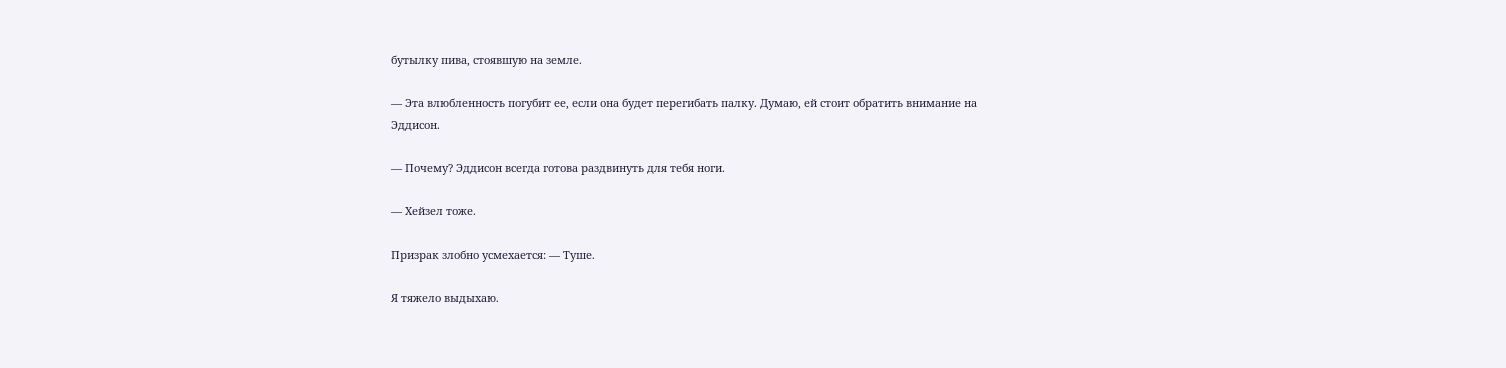бутылку пива, стоявшую на земле.

— Эта влюбленность погубит ее, если она будет перегибать палку. Думаю, ей стоит обратить внимание на Эддисон.

— Почему? Эддисон всегда готова раздвинуть для тебя ноги.

— Хейзел тоже.

Призрак злобно усмехается: — Туше.

Я тяжело выдыхаю.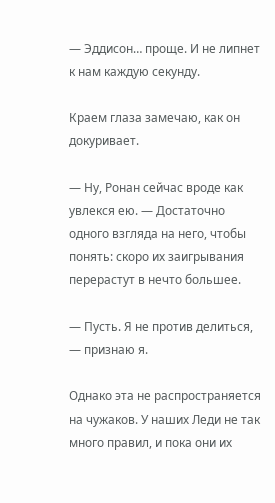— Эддисон… проще. И не липнет к нам каждую секунду.

Краем глаза замечаю, как он докуривает.

— Ну, Ронан сейчас вроде как увлекся ею. — Достаточно одного взгляда на него, чтобы понять: скоро их заигрывания перерастут в нечто большее.

— Пусть. Я не против делиться, — признаю я.

Однако эта не распространяется на чужаков. У наших Леди не так много правил, и пока они их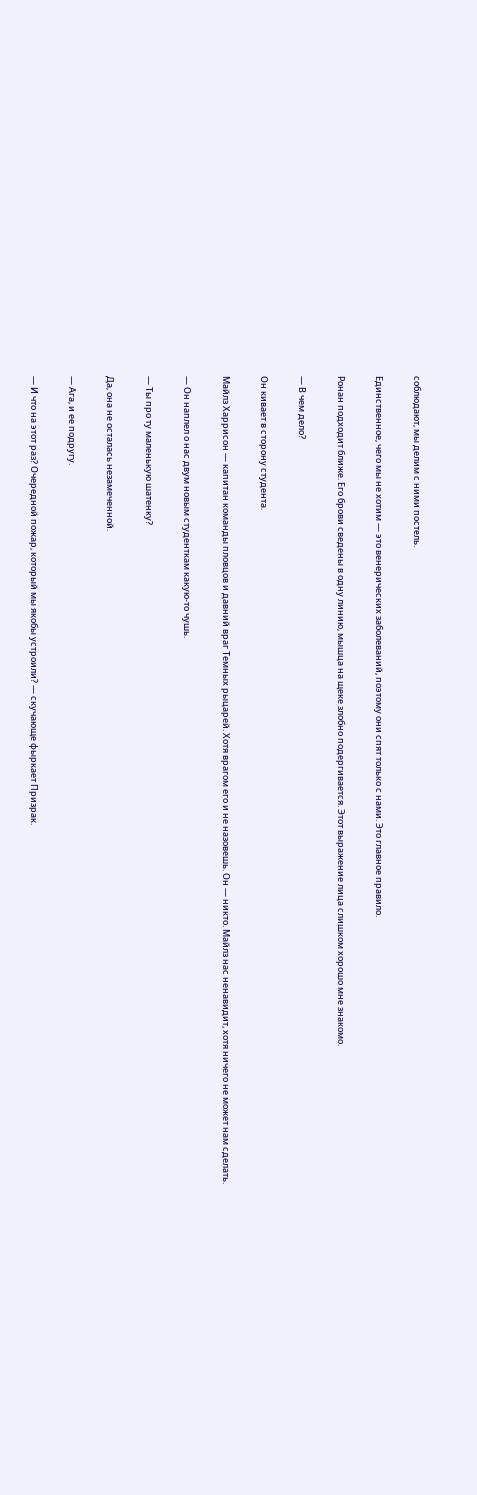соблюдают, мы делим с ними постель.

Единственное, чего мы не хотим — это венерических заболеваний, поэтому они спят только с нами. Это главное правило.

Ронан подходит ближе. Его брови сведены в одну линию, мышца на щеке злобно подергивается. Этот выражение лица слишком хорошо мне знакомо.

— В чем дело?

Он кивает в сторону студента.

Майлз Харрисон — капитан команды пловцов и давний враг Темных рыцарей. Хотя врагом его и не назовешь. Он — никто. Майлз нас ненавидит, хотя ничего не может нам сделать.

— Он наплел о нас двум новым студенткам какую-то чушь.

— Ты про ту маленькую шатенку?

Да, она не осталась незамеченной.

— Ага, и ее подругу.

— И что на этот раз? Очередной пожар, который мы якобы устроили? — скучающе фыркает Призрак.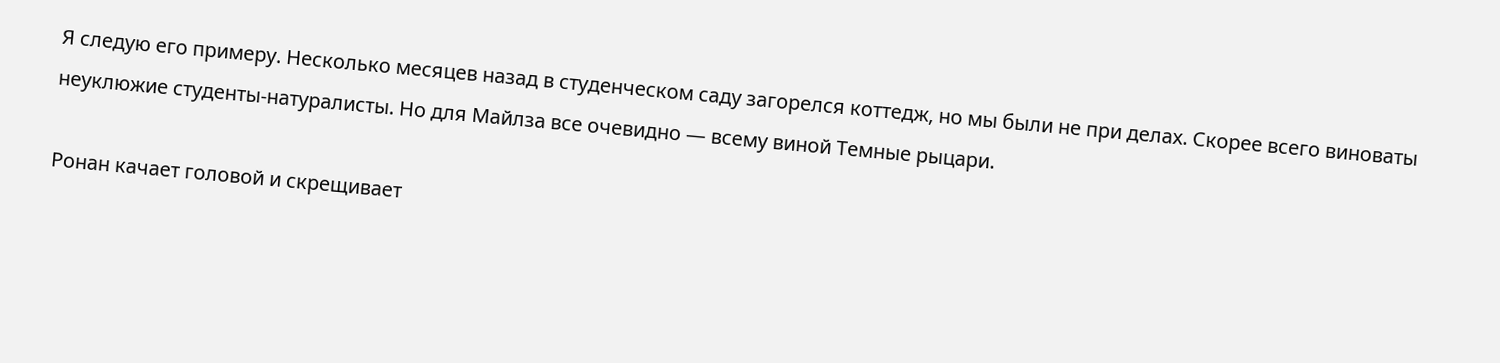Я следую его примеру. Несколько месяцев назад в студенческом саду загорелся коттедж, но мы были не при делах. Скорее всего виноваты неуклюжие студенты-натуралисты. Но для Майлза все очевидно — всему виной Темные рыцари.

Ронан качает головой и скрещивает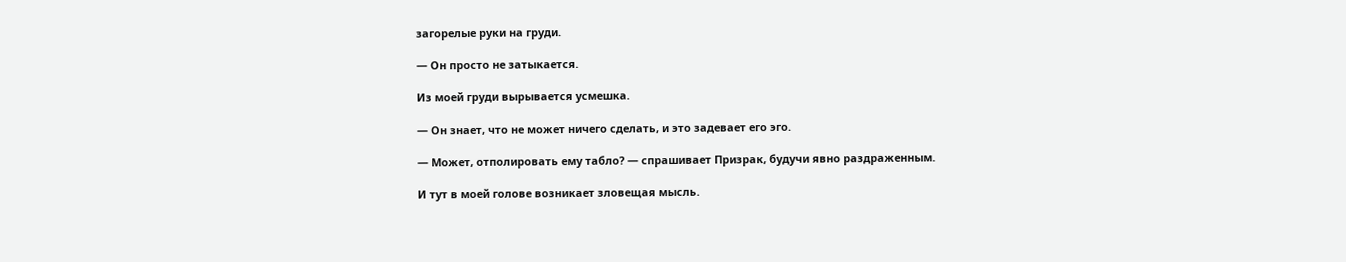загорелые руки на груди.

— Он просто не затыкается.

Из моей груди вырывается усмешка.

— Он знает, что не может ничего сделать, и это задевает его эго.

— Может, отполировать ему табло? — спрашивает Призрак, будучи явно раздраженным.

И тут в моей голове возникает зловещая мысль.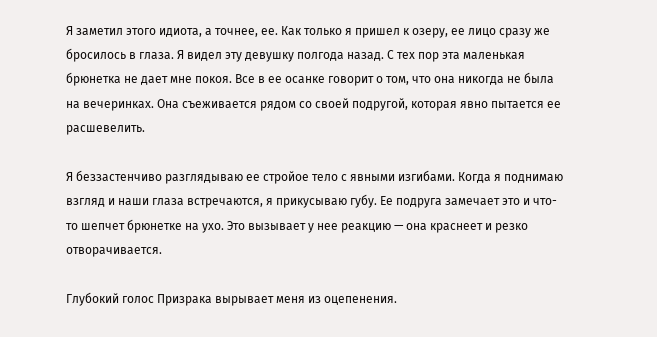Я заметил этого идиота, а точнее, ее. Как только я пришел к озеру, ее лицо сразу же бросилось в глаза. Я видел эту девушку полгода назад. С тех пор эта маленькая брюнетка не дает мне покоя. Все в ее осанке говорит о том, что она никогда не была на вечеринках. Она съеживается рядом со своей подругой, которая явно пытается ее расшевелить.

Я беззастенчиво разглядываю ее стройое тело с явными изгибами. Когда я поднимаю взгляд и наши глаза встречаются, я прикусываю губу. Ее подруга замечает это и что-то шепчет брюнетке на ухо. Это вызывает у нее реакцию — она краснеет и резко отворачивается.

Глубокий голос Призрака вырывает меня из оцепенения.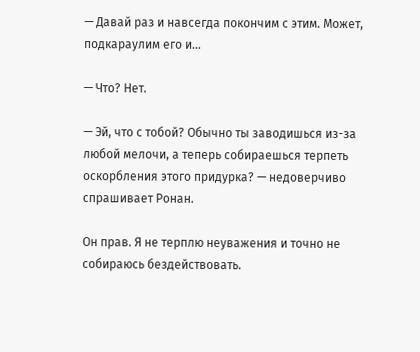— Давай раз и навсегда покончим с этим. Может, подкараулим его и…

— Что? Нет.

— Эй, что с тобой? Обычно ты заводишься из-за любой мелочи, а теперь собираешься терпеть оскорбления этого придурка? — недоверчиво спрашивает Ронан.

Он прав. Я не терплю неуважения и точно не собираюсь бездействовать.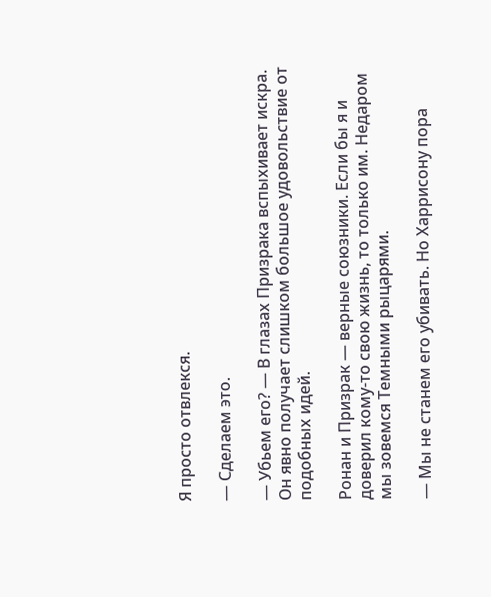Я просто отвлекся.

— Сделаем это.

— Убьем его? — В глазах Призрака вспыхивает искра. Он явно получает слишком большое удовольствие от подобных идей.

Ронан и Призрак — верные союзники. Если бы я и доверил кому-то свою жизнь, то только им. Недаром мы зовемся Темными рыцарями.

— Мы не станем его убивать. Но Харрисону пора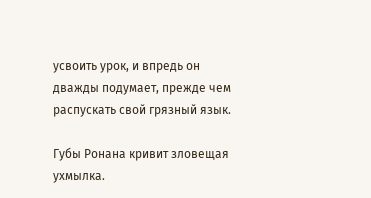усвоить урок, и впредь он дважды подумает, прежде чем распускать свой грязный язык.

Губы Ронана кривит зловещая ухмылка.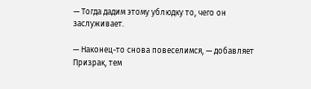— Тогда дадим этому ублюдку то, чего он заслуживает.

— Наконец-то снова повеселимся, — добавляет Призрак, тем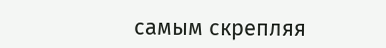самым скрепляя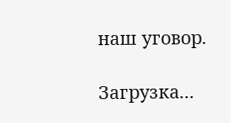наш уговор.

Загрузка...